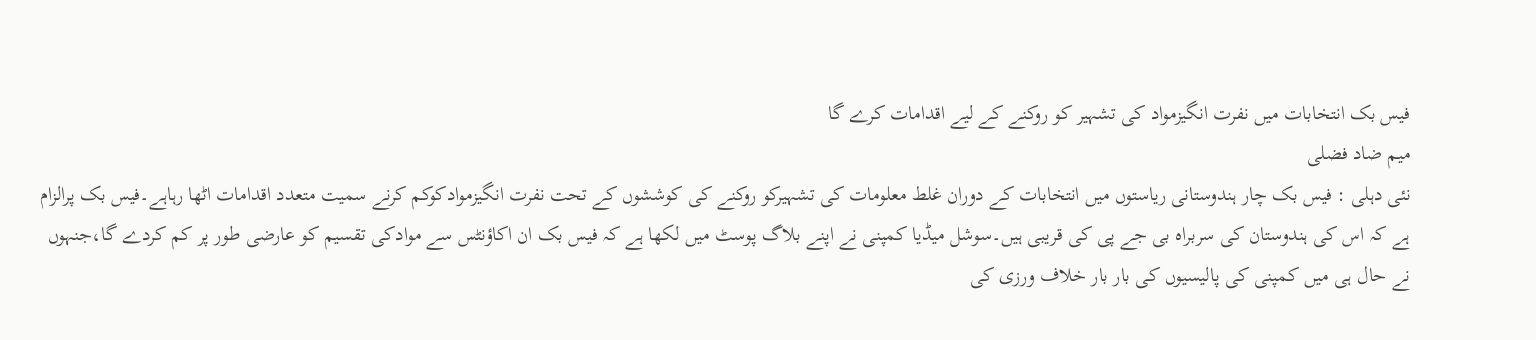فیس بک انتخابات میں نفرت انگیزمواد کی تشہیر کو روکنے کے لیے اقدامات کرے گا
میم ضاد فضلی
نئی دہلی : فیس بک چار ہندوستانی ریاستوں میں انتخابات کے دوران غلط معلومات کی تشہیرکو روکنے کی کوششوں کے تحت نفرت انگیزموادکوکم کرنے سمیت متعدد اقدامات اٹھا رہاہے۔فیس بک پرالزام ہے کہ اس کی ہندوستان کی سربراہ بی جے پی کی قریبی ہیں۔سوشل میڈیا کمپنی نے اپنے بلاگ پوسٹ میں لکھا ہے کہ فیس بک ان اکاؤنٹس سے موادکی تقسیم کو عارضی طور پر کم کردے گا،جنہوں نے حال ہی میں کمپنی کی پالیسیوں کی بار بار خلاف ورزی کی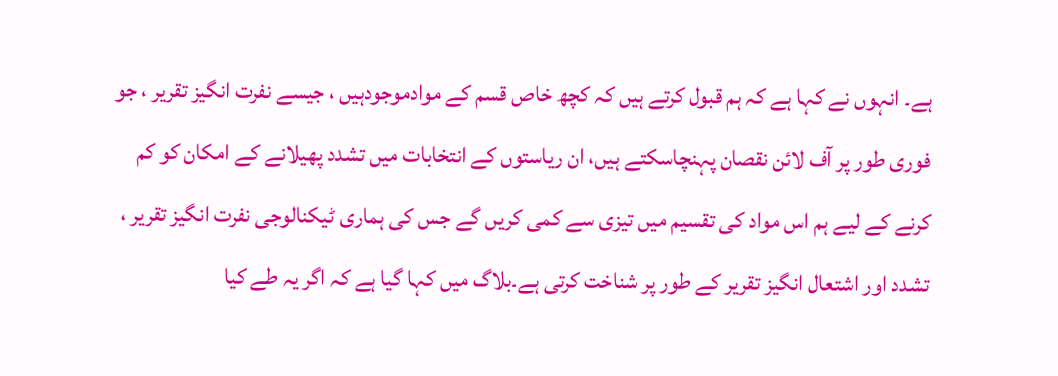ہے۔ انہوں نے کہا ہے کہ ہم قبول کرتے ہیں کہ کچھ خاص قسم کے موادموجودہیں ، جیسے نفرت انگیز تقریر ، جو فوری طور پر آف لائن نقصان پہنچاسکتے ہیں، ان ریاستوں کے انتخابات میں تشدد پھیلانے کے امکان کو کم کرنے کے لیے ہم اس مواد کی تقسیم میں تیزی سے کمی کریں گے جس کی ہماری ٹیکنالوجی نفرت انگیز تقریر ، تشدد اور اشتعال انگیز تقریر کے طور پر شناخت کرتی ہے۔بلاگ میں کہا گیا ہے کہ اگر یہ طے کیا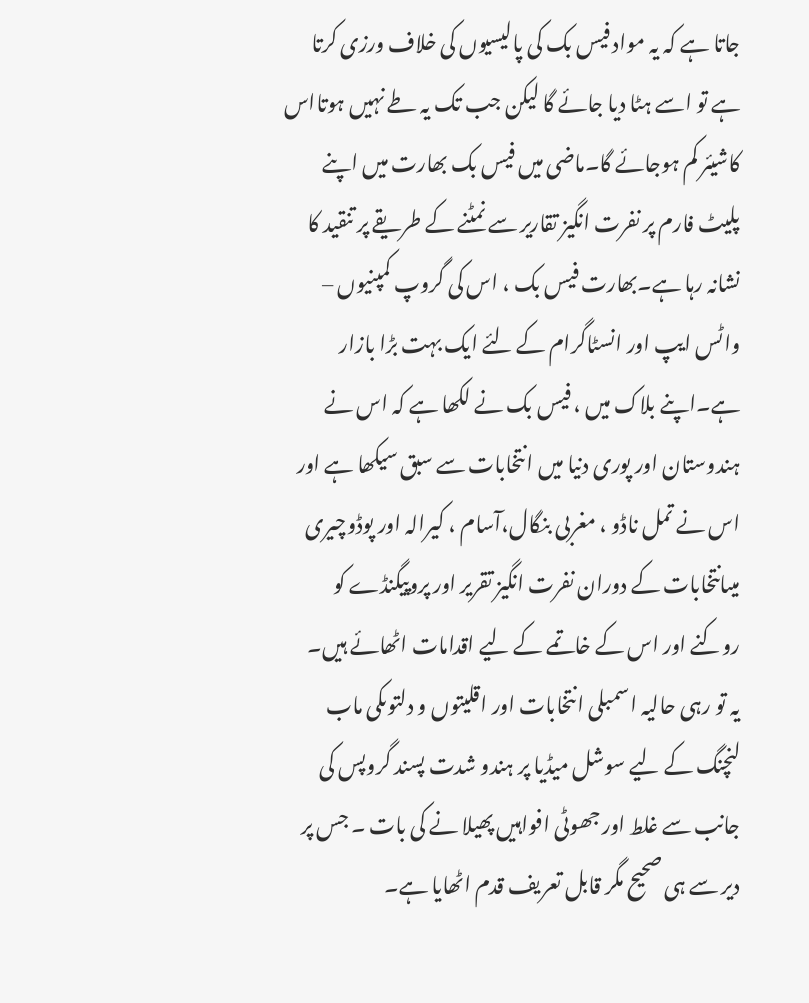جاتا ہے کہ یہ مواد فیس بک کی پالیسیوں کی خلاف ورزی کرتا ہے تو اسے ہٹا دیا جائے گا لیکن جب تک یہ طے نہیں ہوتااس کاشیئر کم ہوجائے گا۔ماضی میں فیس بک بھارت میں اپنے پلیٹ فارم پر نفرت انگیز تقاریر سے نمٹنے کے طریقے پر تنقید کا نشانہ رہا ہے۔بھارت فیس بک ، اس کی گروپ کمپنیوں – واٹس ایپ اور انسٹاگرام کے لئے ایک بہت بڑا بازار ہے۔اپنے بلاک میں ، فیس بک نے لکھا ہے کہ اس نے ہندوستان اور پوری دنیا میں انتخابات سے سبق سیکھا ہے اور اس نے تمل ناڈو ، مغربی بنگال،آسام ، کیرالہ اور پوڈوچیری میںانتخابات کے دوران نفرت انگیز تقریر اور پروپیگنڈے کو روکنے اور اس کے خاتمے کے لیے اقدامات اٹھائے ہیں۔
یہ تو رہی حالیہ اسمبلی انتخابات اور اقلیتوں و دلتوںکی ماب لنچنگ کے لیے سوشل میڈیا پر ہندو شدت پسند گروپس کی جانب سے غلط اور جھوٹی افواہیں پھیلا نے کی بات ۔ جس پر دیر سے ہی صحیح مگر قابل تعریف قدم اٹھایا ہے۔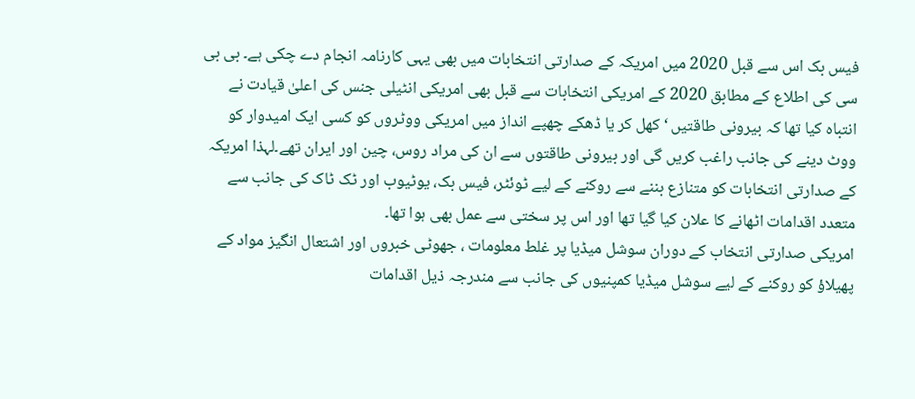فیس بک اس سے قبل 2020 میں امریکہ کے صدارتی انتخابات میں بھی یہی کارنامہ انجام دے چکی ہے۔ بی بی سی کی اطلاع کے مطابق 2020 کے امریکی انتخابات سے قبل بھی امریکی انٹیلی جنس کی اعلیٰ قیادت نے انتباہ کیا تھا کہ بیرونی طاقتیں ‘کھل کر یا ڈھکے چھپے انداز میں امریکی ووٹروں کو کسی ایک امیدوار کو ووٹ دینے کی جانب راغب کریں گی اور بیرونی طاقتوں سے ان کی مراد روس، چین اور ایران تھے۔لہذا امریکہ کے صدارتی انتخابات کو متنازع بننے سے روکنے کے لیے ٹوئٹر، فیس بک، یوٹیوب اور ٹک ٹاک کی جانب سے متعدد اقدامات اٹھانے کا علان کیا گیا تھا اور اس پر سختی سے عمل بھی ہوا تھا۔
امریکی صدارتی انتخاب کے دوران سوشل میڈیا پر غلط معلومات ، جھوٹی خبروں اور اشتعال انگیز مواد کے پھیلاؤ کو روکنے کے لیے سوشل میڈیا کمپنیوں کی جانب سے مندرجہ ذیل اقدامات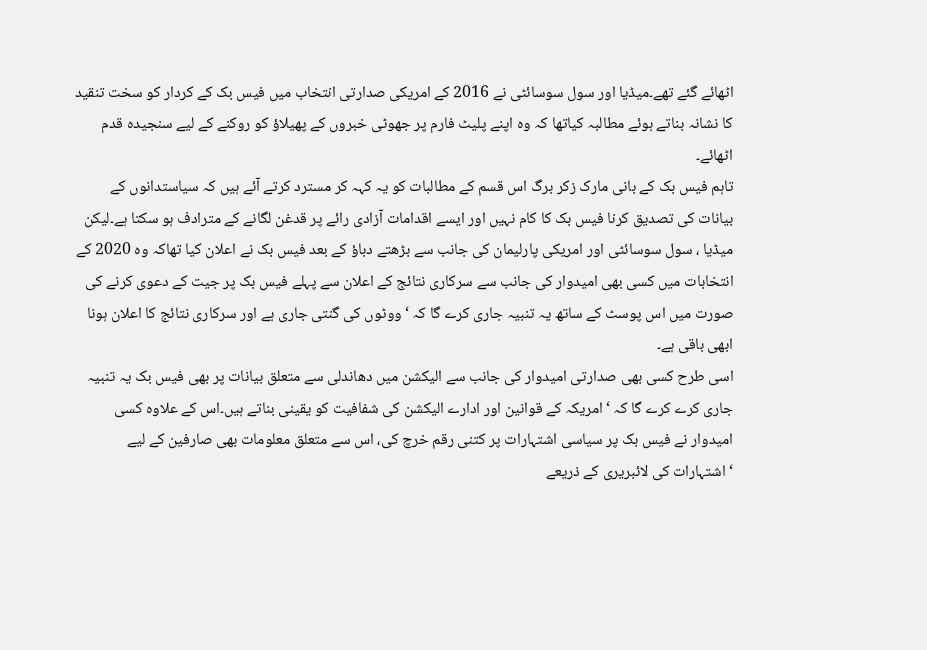اٹھائے گئے تھے۔میڈیا اور سول سوسائٹی نے 2016 کے امریکی صدارتی انتخاب میں فیس بک کے کردار کو سخت تنقید کا نشانہ بناتے ہوئے مطالبہ کیاتھا کہ وہ اپنے پلیٹ فارم پر جھوٹی خبروں کے پھیلاؤ کو روکنے کے لیے سنجیدہ قدم اٹھائے۔
تاہم فیس بک کے بانی مارک زکر برگ اس قسم کے مطالبات کو یہ کہہ کر مسترد کرتے آئے ہیں کہ سیاستدانوں کے بیانات کی تصدیق کرنا فیس بک کا کام نہیں اور ایسے اقدامات آزادی رائے پر قدغن لگانے کے مترادف ہو سکتا ہے۔لیکن میڈیا ، سول سوسائٹی اور امریکی پارلیمان کی جانب سے بڑھتے دباؤ کے بعد فیس بک نے اعلان کیا تھاکہ وہ 2020 کے انتخابات میں کسی بھی امیدوار کی جانب سے سرکاری نتائج کے اعلان سے پہلے فیس بک پر جیت کے دعوی کرنے کی صورت میں اس پوسٹ کے ساتھ یہ تنبیہ جاری کرے گا کہ ‘ووٹوں کی گنتی جاری ہے اور سرکاری نتائج کا اعلان ہونا ابھی باقی ہے۔
اسی طرح کسی بھی صدارتی امیدوار کی جانب سے الیکشن میں دھاندلی سے متعلق بیانات پر بھی فیس بک یہ تنبیہ جاری کرے کرے گا کہ ‘امریکہ کے قوانین اور ادارے الیکشن کی شفافیت کو یقینی بناتے ہیں۔اس کے علاوہ کسی امیدوار نے فیس بک پر سیاسی اشتہارات پر کتنی رقم خرچ کی، اس سے متعلق معلومات بھی صارفین کے لیے ‘اشتہارات کی لائبریری کے ذریعے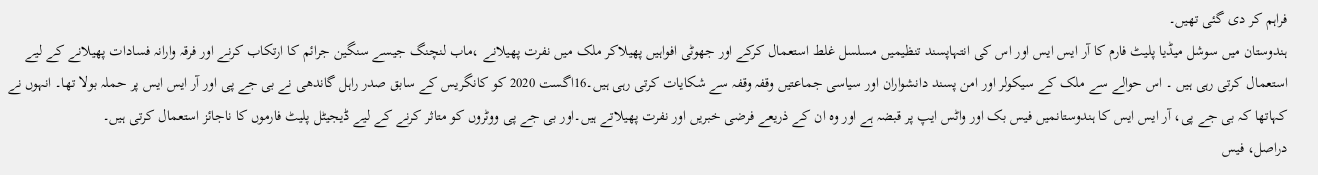فراہم کر دی گئی تھیں۔
ہندوستان میں سوشل میڈیا پلیٹ فارم کا آر ایس ایس اور اس کی انتہاپسند تنظیمیں مسلسل غلط استعمال کرکے اور جھوٹی افواہیں پھیلاکر ملک میں نفرت پھیلانے ،ماب لنچنگ جیسے سنگین جرائم کا ارتکاب کرنے اور فرقہ وارانہ فسادات پھیلانے کے لیے استعمال کرتی رہی ہیں ۔ اس حوالے سے ملک کے سیکولر اور امن پسند دانشواران اور سیاسی جماعتیں وقفہ وقفہ سے شکایات کرتی رہی ہیں۔16اگست 2020 کو کانگریس کے سابق صدر راہل گاندھی نے بی جے پی اور آر ایس ایس پر حملہ بولا تھا۔ انہوں نے کہاتھا کہ بی جے پی، آر ایس ایس کا ہندوستانمیں فیس بک اور واٹس ایپ پر قبضہ ہے اور وہ ان کے ذریعے فرضی خبریں اور نفرت پھیلاتے ہیں۔اور بی جے پی ووٹروں کو متاثر کرنے کے لیے ڈیجیٹل پلیٹ فارموں کا ناجائز استعمال کرتی ہیں۔
دراصل، فیس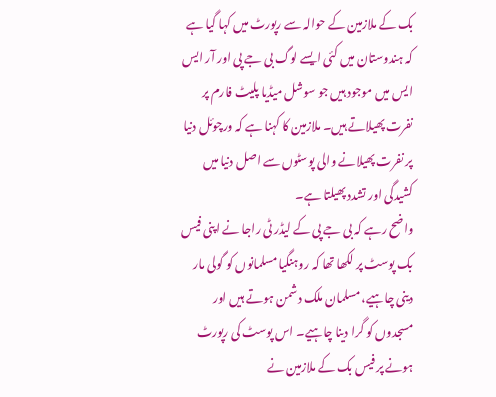بک کے ملازمین کے حوالہ سے رپورٹ میں کہا گیا ہے کہ ہندوستان میں کئی ایسے لوگ بی جے پی اور آر ایس ایس میں موجود ہیں جو سوشل میڈیا پلیٹ فارم پر نفرت پھیلاتے ہیں۔ ملازمین کا کہنا ہے کہ ورچوئل دنیا پر نفرت پھیلانے والی پوسٹوں سے اصل دنیا میں کشیدگی اور تشدد پھیلتا ہے۔
واضح رہے کہ بی جے پی کے لیڈر ٹی راجا نے اپنی فیس بک پوسٹ پر لکھا تھا کہ روہنگیا مسلمانوں کو گولی مار دینی چاہیے، مسلمان ملک دشمن ہوتے ہیں اور مسجدوں کو گرا دینا چاہیے۔ اس پوسٹ کی رپورٹ ہونے پر فیس بک کے ملازمین نے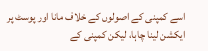اسے کمپنی کے اصولوں کے خلاف مانا اور پوسٹ پر ایکشن لینا چاہا، لیکن کمپنی کے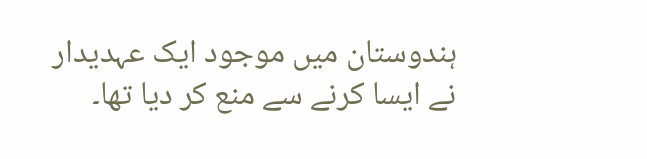ہندوستان میں موجود ایک عہدیدار نے ایسا کرنے سے منع کر دیا تھا۔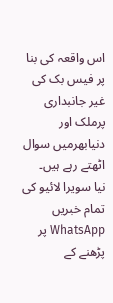اس واقعہ کی بنا پر فیس بک کی غیر جانبداری پرملک اور دنیابھرمیں سوال اٹھتے رہے ہیں۔
نیا سویرا لائیو کی تمام خبریں WhatsApp پر پڑھنے کے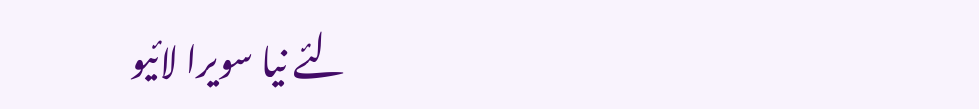لئے نیا سویرا لائیو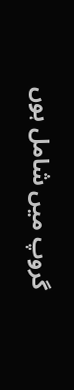گروپ میں شامل ہوں